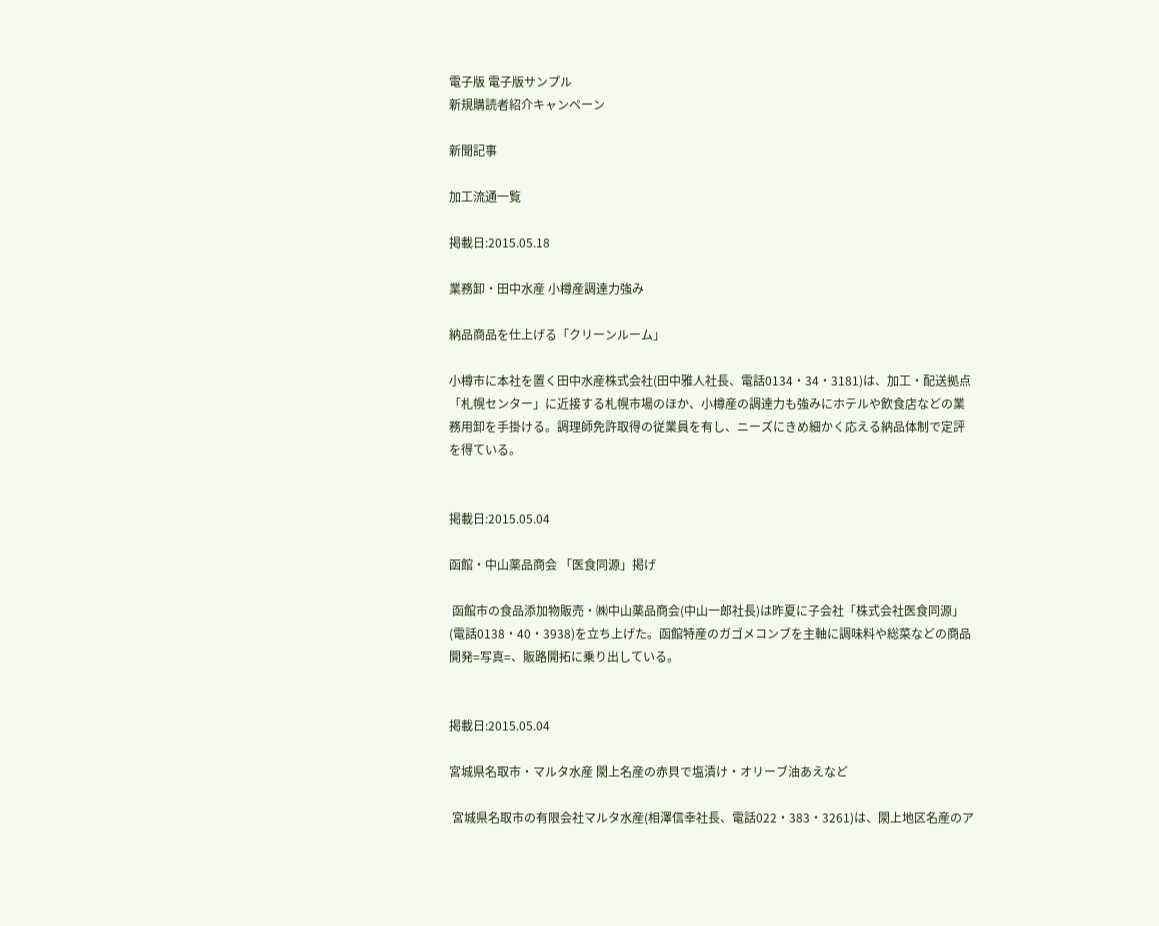電子版 電子版サンプル
新規購読者紹介キャンペーン

新聞記事

加工流通一覧

掲載日:2015.05.18

業務卸・田中水産 小樽産調達力強み

納品商品を仕上げる「クリーンルーム」

小樽市に本社を置く田中水産株式会社(田中雅人社長、電話0134・34・3181)は、加工・配送拠点「札幌センター」に近接する札幌市場のほか、小樽産の調達力も強みにホテルや飲食店などの業務用卸を手掛ける。調理師免許取得の従業員を有し、ニーズにきめ細かく応える納品体制で定評を得ている。


掲載日:2015.05.04

函館・中山薬品商会 「医食同源」掲げ

 函館市の食品添加物販売・㈱中山薬品商会(中山一郎社長)は昨夏に子会社「株式会社医食同源」(電話0138・40・3938)を立ち上げた。函館特産のガゴメコンブを主軸に調味料や総菜などの商品開発=写真=、販路開拓に乗り出している。


掲載日:2015.05.04

宮城県名取市・マルタ水産 閖上名産の赤貝で塩漬け・オリーブ油あえなど

 宮城県名取市の有限会社マルタ水産(相澤信幸社長、電話022・383・3261)は、閖上地区名産のア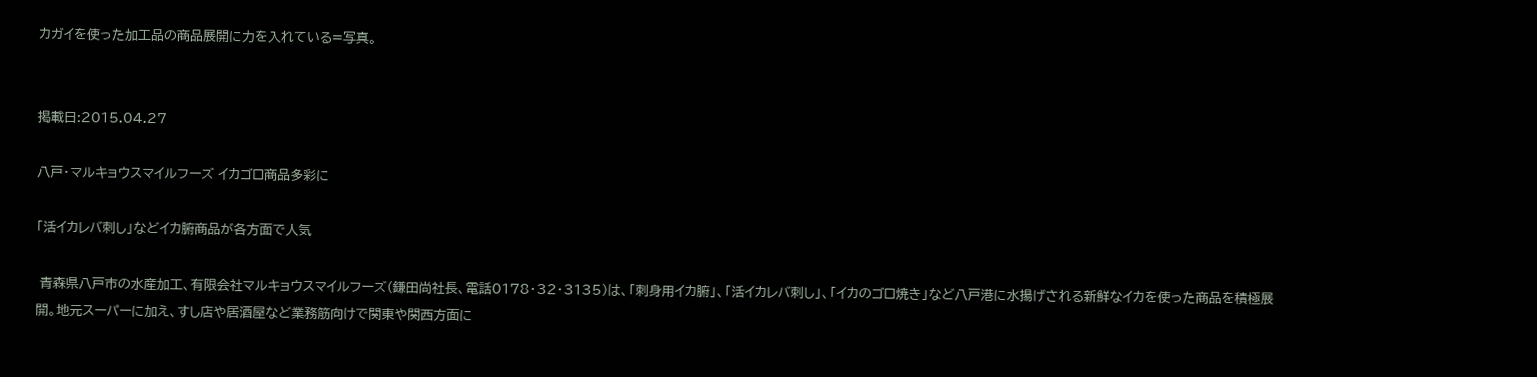カガイを使った加工品の商品展開に力を入れている=写真。


掲載日:2015.04.27

八戸・マルキョウスマイルフーズ イカゴロ商品多彩に

「活イカレバ刺し」などイカ腑商品が各方面で人気

 青森県八戸市の水産加工、有限会社マルキョウスマイルフーズ(鎌田尚社長、電話0178・32・3135)は、「刺身用イカ腑」、「活イカレバ刺し」、「イカのゴロ焼き」など八戸港に水揚げされる新鮮なイカを使った商品を積極展開。地元スーパーに加え、すし店や居酒屋など業務筋向けで関東や関西方面に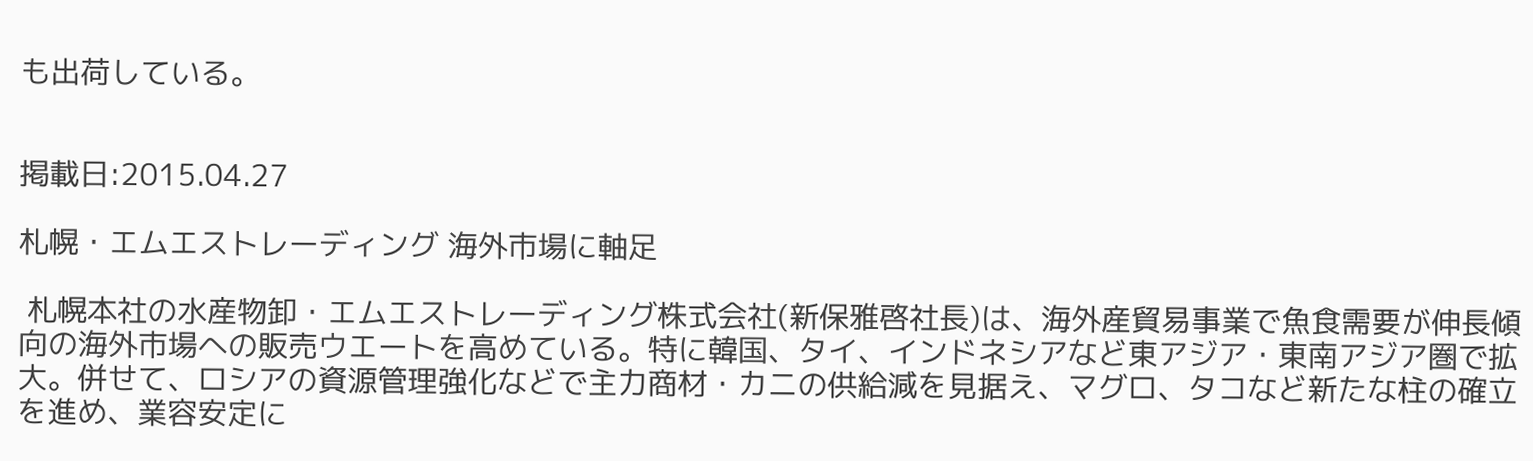も出荷している。


掲載日:2015.04.27

札幌・エムエストレーディング 海外市場に軸足

 札幌本社の水産物卸・エムエストレーディング株式会社(新保雅啓社長)は、海外産貿易事業で魚食需要が伸長傾向の海外市場への販売ウエートを高めている。特に韓国、タイ、インドネシアなど東アジア・東南アジア圏で拡大。併せて、ロシアの資源管理強化などで主力商材・カニの供給減を見据え、マグロ、タコなど新たな柱の確立を進め、業容安定に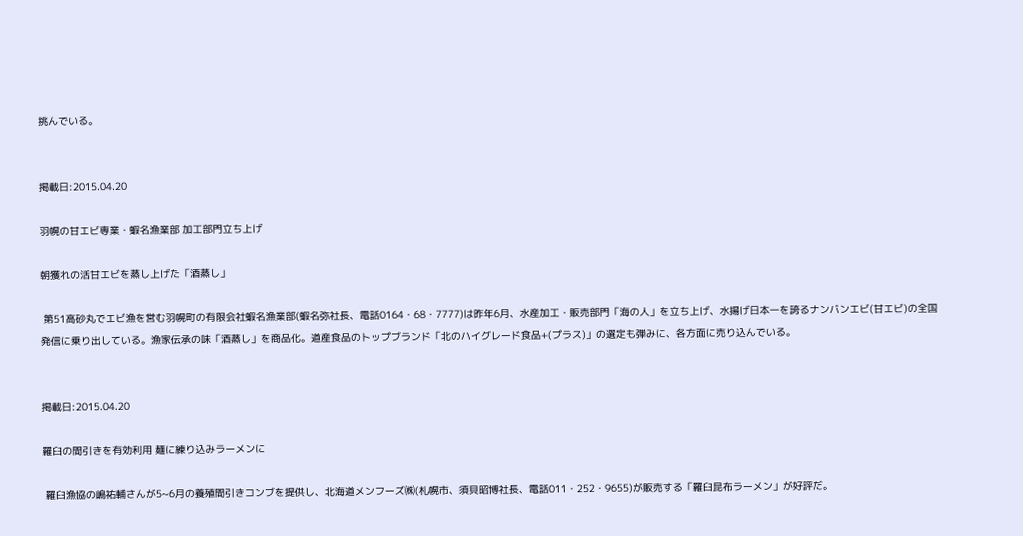挑んでいる。


掲載日:2015.04.20

羽幌の甘エビ専業・蝦名漁業部 加工部門立ち上げ

朝獲れの活甘エビを蒸し上げた「酒蒸し」

 第51高砂丸でエビ漁を営む羽幌町の有限会社蝦名漁業部(蝦名弥社長、電話0164・68・7777)は昨年6月、水産加工・販売部門「海の人」を立ち上げ、水揚げ日本一を誇るナンバンエビ(甘エビ)の全国発信に乗り出している。漁家伝承の味「酒蒸し」を商品化。道産食品のトップブランド「北のハイグレード食品+(プラス)」の選定も弾みに、各方面に売り込んでいる。


掲載日:2015.04.20

羅臼の間引きを有効利用 麺に練り込みラーメンに

 羅臼漁協の嶋祐輔さんが5~6月の養殖間引きコンブを提供し、北海道メンフーズ㈱(札幌市、須貝昭博社長、電話011・252・9655)が販売する「羅臼昆布ラーメン」が好評だ。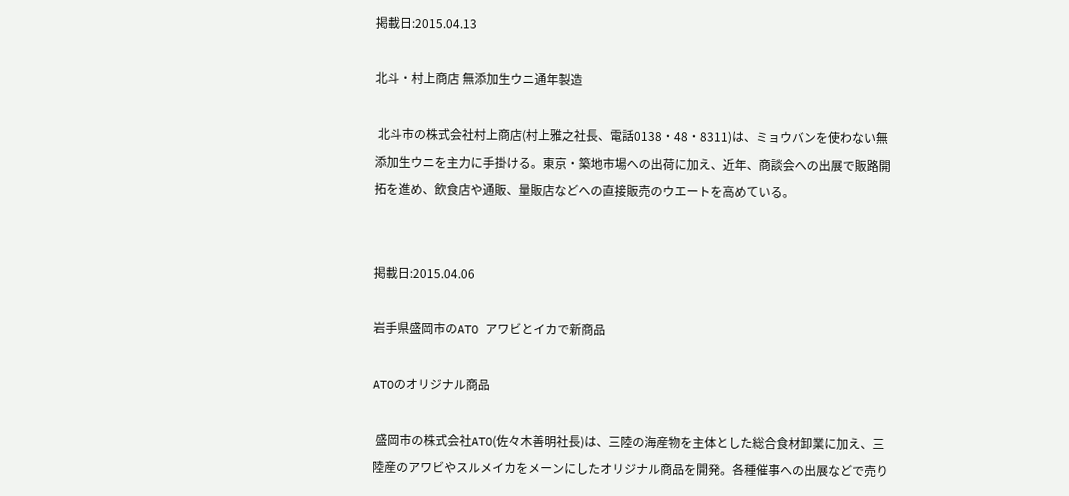掲載日:2015.04.13

北斗・村上商店 無添加生ウニ通年製造

 北斗市の株式会社村上商店(村上雅之社長、電話0138・48・8311)は、ミョウバンを使わない無添加生ウニを主力に手掛ける。東京・築地市場への出荷に加え、近年、商談会への出展で販路開拓を進め、飲食店や通販、量販店などへの直接販売のウエートを高めている。


掲載日:2015.04.06

岩手県盛岡市のATO アワビとイカで新商品

ATOのオリジナル商品

 盛岡市の株式会社ATO(佐々木善明社長)は、三陸の海産物を主体とした総合食材卸業に加え、三陸産のアワビやスルメイカをメーンにしたオリジナル商品を開発。各種催事への出展などで売り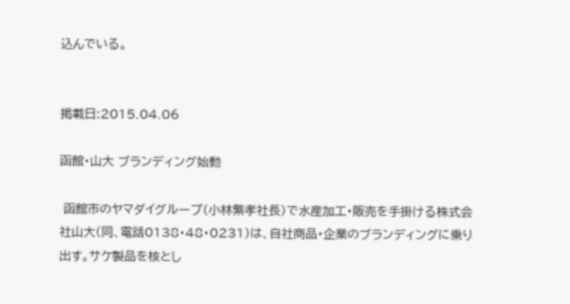込んでいる。


掲載日:2015.04.06

函館・山大 ブランディング始動

 函館市のヤマダイグループ(小林繁孝社長)で水産加工・販売を手掛ける株式会社山大(同、電話0138・48・0231)は、自社商品・企業のブランディングに乗り出す。サケ製品を核とし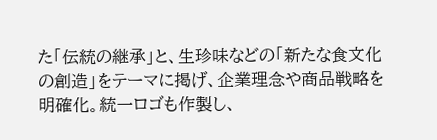た「伝統の継承」と、生珍味などの「新たな食文化の創造」をテーマに掲げ、企業理念や商品戦略を明確化。統一ロゴも作製し、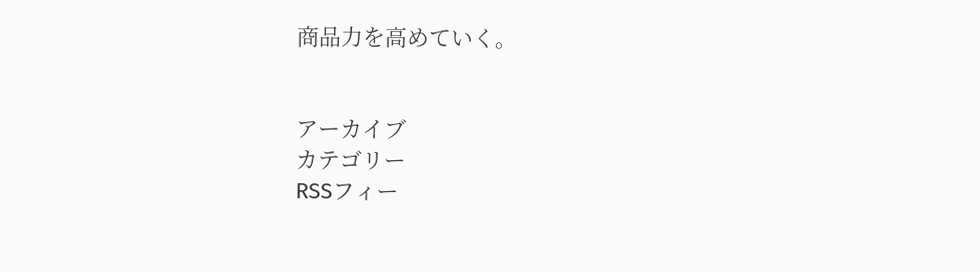商品力を高めていく。


アーカイブ
カテゴリー
RSSフィー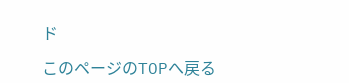ド

このページのTOPへ戻る